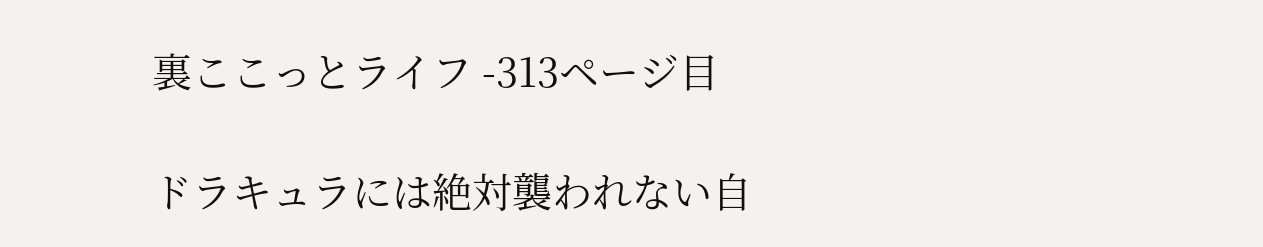裏ここっとライフ -313ページ目

ドラキュラには絶対襲われない自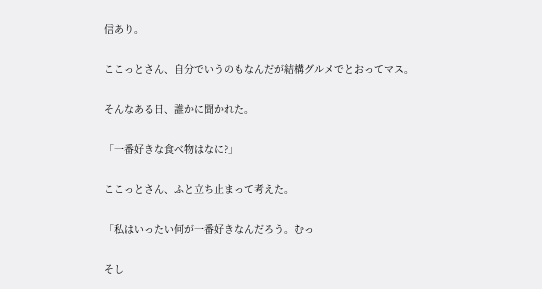信あり。

ここっとさん、自分でいうのもなんだが結構グルメでとおってマス。

そんなある日、誰かに聞かれた。

「一番好きな食べ物はなに?」

ここっとさん、ふと立ち止まって考えた。

「私はいったい何が一番好きなんだろう。むっ

そし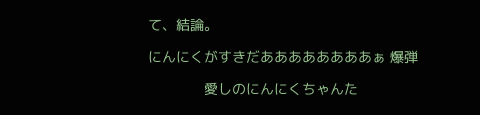て、結論。

にんにくがすきだああああああああぁ 爆弾

              愛しのにんにくちゃんた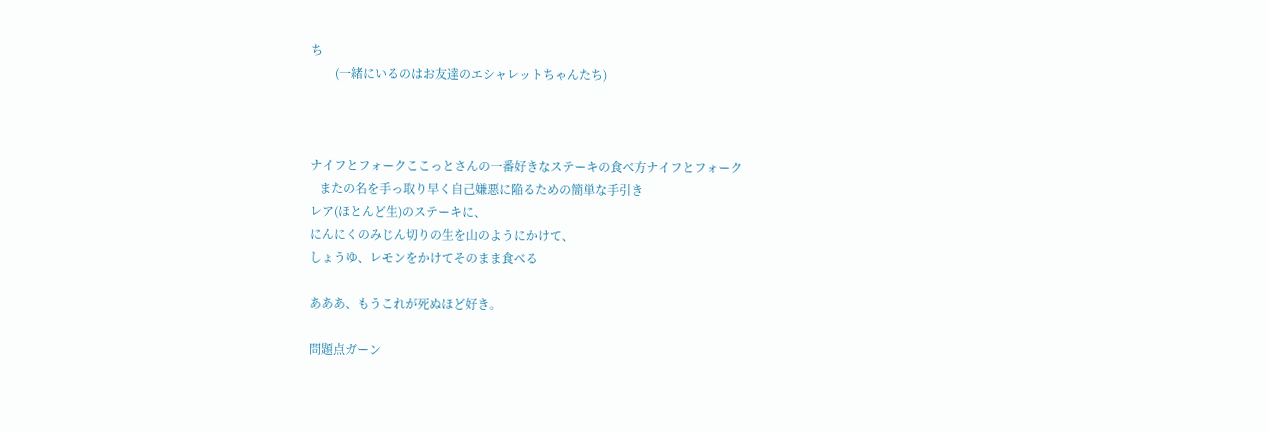ち
        (一緒にいるのはお友達のエシャレットちゃんたち)



ナイフとフォークここっとさんの一番好きなステーキの食べ方ナイフとフォーク
   またの名を手っ取り早く自己嫌悪に陥るための簡単な手引き
レア(ほとんど生)のステーキに、
にんにくのみじん切りの生を山のようにかけて、
しょうゆ、レモンをかけてそのまま食べる

あああ、もうこれが死ぬほど好き。

問題点ガーン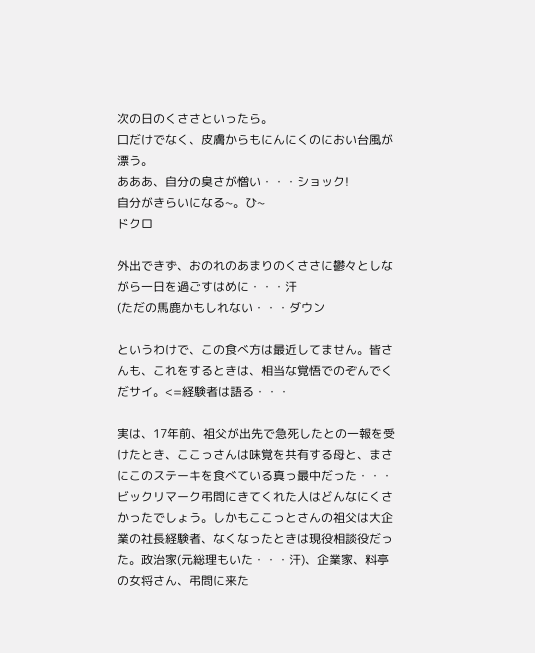次の日のくささといったら。
口だけでなく、皮膚からもにんにくのにおい台風が漂う。
あああ、自分の臭さが憎い・・・ショック!
自分がきらいになる~。ひ~
ドクロ

外出できず、おのれのあまりのくささに鬱々としながら一日を過ごすはめに・・・汗
(ただの馬鹿かもしれない・・・ダウン

というわけで、この食べ方は最近してません。皆さんも、これをするときは、相当な覚悟でのぞんでくだサイ。<=経験者は語る・・・

実は、17年前、祖父が出先で急死したとの一報を受けたとき、ここっさんは味覚を共有する母と、まさにこのステーキを食べている真っ最中だった・・・ビックリマーク弔問にきてくれた人はどんなにくさかったでしょう。しかもここっとさんの祖父は大企業の社長経験者、なくなったときは現役相談役だった。政治家(元総理もいた・・・汗)、企業家、料亭の女将さん、弔問に来た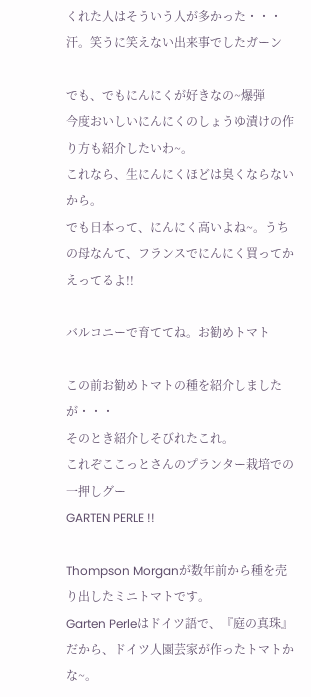くれた人はそういう人が多かった・・・汗。笑うに笑えない出来事でしたガーン

でも、でもにんにくが好きなの~爆弾
今度おいしいにんにくのしょうゆ漬けの作り方も紹介したいわ~。
これなら、生にんにくほどは臭くならないから。
でも日本って、にんにく高いよね~。うちの母なんて、フランスでにんにく買ってかえってるよ!!

バルコニーで育ててね。お勧めトマト

この前お勧めトマトの種を紹介しました が・・・
そのとき紹介しそびれたこれ。
これぞここっとさんのプランター栽培での一押しグー
GARTEN PERLE !!

Thompson Morganが数年前から種を売り出したミニトマトです。
Garten Perleはドイツ語で、『庭の真珠』だから、ドイツ人園芸家が作ったトマトかな~。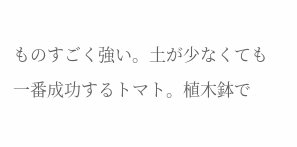ものすごく強い。土が少なくても一番成功するトマト。植木鉢で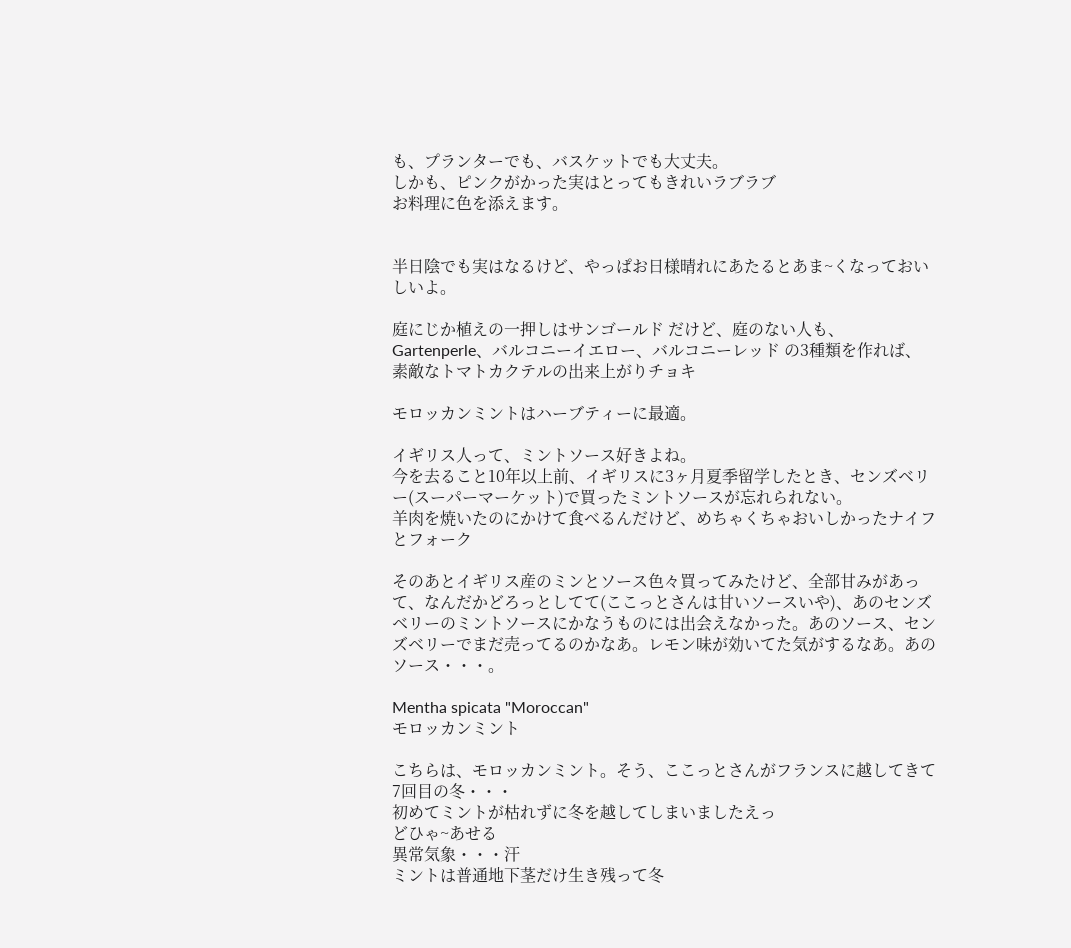も、プランターでも、バスケットでも大丈夫。
しかも、ピンクがかった実はとってもきれいラブラブ
お料理に色を添えます。


半日陰でも実はなるけど、やっぱお日様晴れにあたるとあま~くなっておいしいよ。

庭にじか植えの一押しはサンゴールド だけど、庭のない人も、Gartenperle、バルコニーイエロー、バルコニーレッド の3種類を作れば、素敵なトマトカクテルの出来上がりチョキ

モロッカンミントはハーブティーに最適。

イギリス人って、ミントソース好きよね。
今を去ること10年以上前、イギリスに3ヶ月夏季留学したとき、センズベリー(スーパーマーケット)で買ったミントソースが忘れられない。
羊肉を焼いたのにかけて食べるんだけど、めちゃくちゃおいしかったナイフとフォーク

そのあとイギリス産のミンとソース色々買ってみたけど、全部甘みがあって、なんだかどろっとしてて(ここっとさんは甘いソースいや)、あのセンズベリーのミントソースにかなうものには出会えなかった。あのソース、センズベリーでまだ売ってるのかなあ。レモン味が効いてた気がするなあ。あのソース・・・。

Mentha spicata "Moroccan"
モロッカンミント

こちらは、モロッカンミント。そう、ここっとさんがフランスに越してきて7回目の冬・・・
初めてミントが枯れずに冬を越してしまいましたえっ
どひゃ~あせる
異常気象・・・汗
ミントは普通地下茎だけ生き残って冬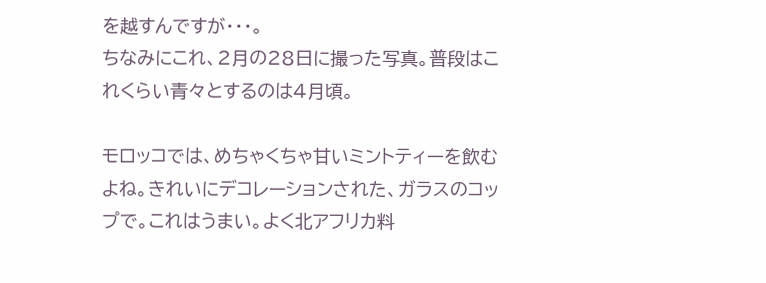を越すんですが・・・。
ちなみにこれ、2月の28日に撮った写真。普段はこれくらい青々とするのは4月頃。

モロッコでは、めちゃくちゃ甘いミントティーを飲むよね。きれいにデコレーションされた、ガラスのコップで。これはうまい。よく北アフリカ料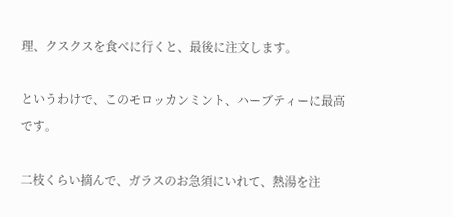理、クスクスを食べに行くと、最後に注文します。

というわけで、このモロッカンミント、ハーブティーに最高です。

二枝くらい摘んで、ガラスのお急須にいれて、熱湯を注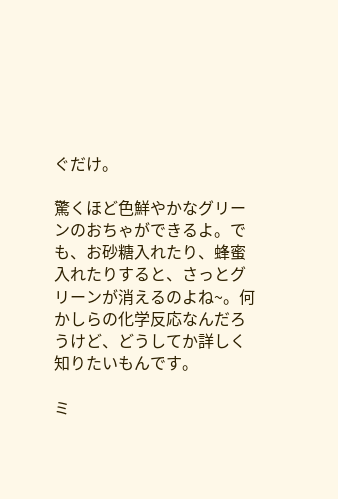ぐだけ。

驚くほど色鮮やかなグリーンのおちゃができるよ。でも、お砂糖入れたり、蜂蜜入れたりすると、さっとグリーンが消えるのよね~。何かしらの化学反応なんだろうけど、どうしてか詳しく知りたいもんです。

ミ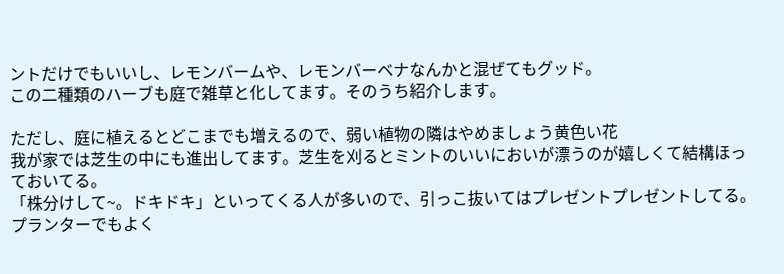ントだけでもいいし、レモンバームや、レモンバーベナなんかと混ぜてもグッド。
この二種類のハーブも庭で雑草と化してます。そのうち紹介します。

ただし、庭に植えるとどこまでも増えるので、弱い植物の隣はやめましょう黄色い花
我が家では芝生の中にも進出してます。芝生を刈るとミントのいいにおいが漂うのが嬉しくて結構ほっておいてる。
「株分けして~。ドキドキ」といってくる人が多いので、引っこ抜いてはプレゼントプレゼントしてる。
プランターでもよく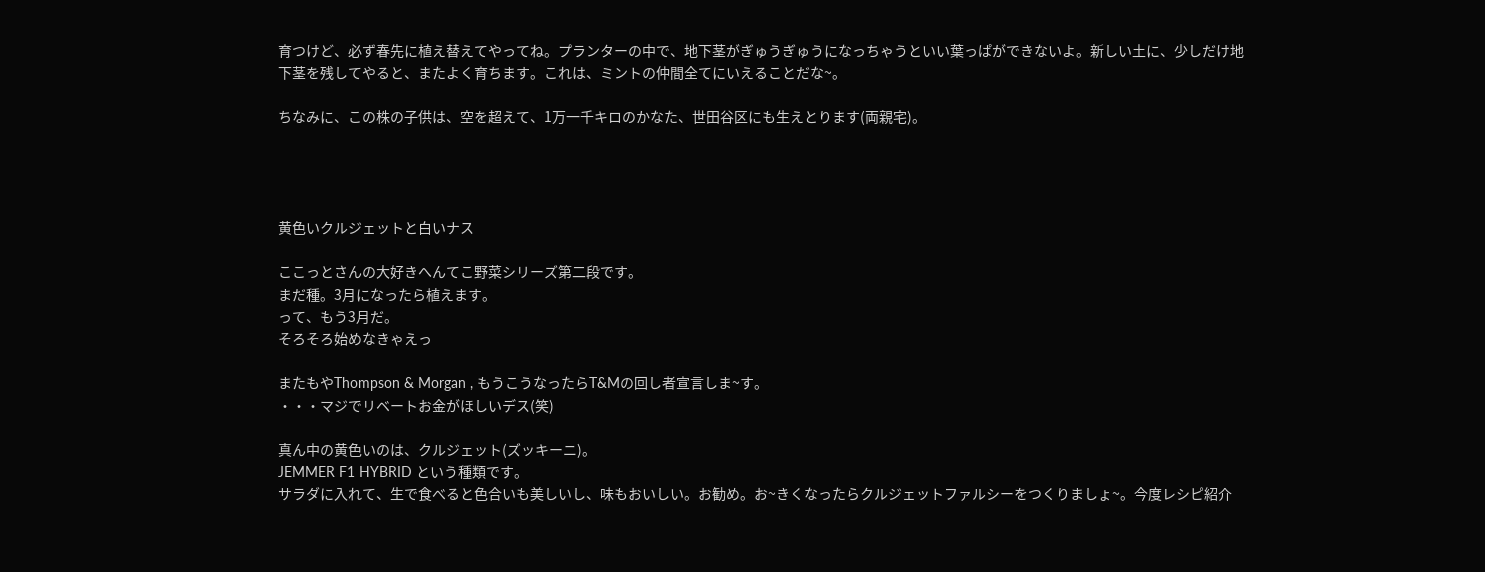育つけど、必ず春先に植え替えてやってね。プランターの中で、地下茎がぎゅうぎゅうになっちゃうといい葉っぱができないよ。新しい土に、少しだけ地下茎を残してやると、またよく育ちます。これは、ミントの仲間全てにいえることだな~。

ちなみに、この株の子供は、空を超えて、1万一千キロのかなた、世田谷区にも生えとります(両親宅)。




黄色いクルジェットと白いナス

ここっとさんの大好きへんてこ野菜シリーズ第二段です。
まだ種。3月になったら植えます。
って、もう3月だ。
そろそろ始めなきゃえっ

またもやThompson & Morgan , もうこうなったらT&Mの回し者宣言しま~す。
・・・マジでリベートお金がほしいデス(笑)

真ん中の黄色いのは、クルジェット(ズッキーニ)。
JEMMER F1 HYBRID という種類です。
サラダに入れて、生で食べると色合いも美しいし、味もおいしい。お勧め。お~きくなったらクルジェットファルシーをつくりましょ~。今度レシピ紹介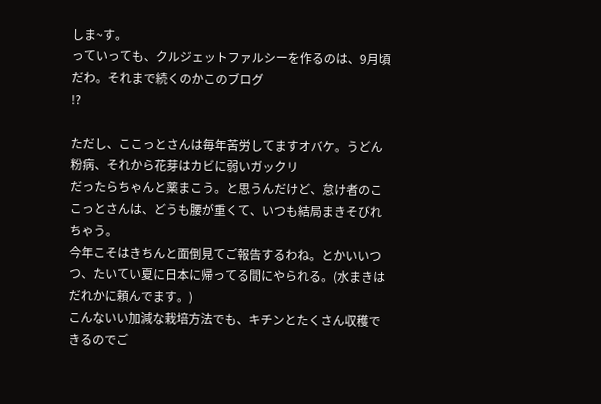しま~す。
っていっても、クルジェットファルシーを作るのは、9月頃だわ。それまで続くのかこのブログ
!?

ただし、ここっとさんは毎年苦労してますオバケ。うどん粉病、それから花芽はカビに弱いガックリ
だったらちゃんと薬まこう。と思うんだけど、怠け者のここっとさんは、どうも腰が重くて、いつも結局まきそびれちゃう。
今年こそはきちんと面倒見てご報告するわね。とかいいつつ、たいてい夏に日本に帰ってる間にやられる。(水まきはだれかに頼んでます。)
こんないい加減な栽培方法でも、キチンとたくさん収穫できるのでご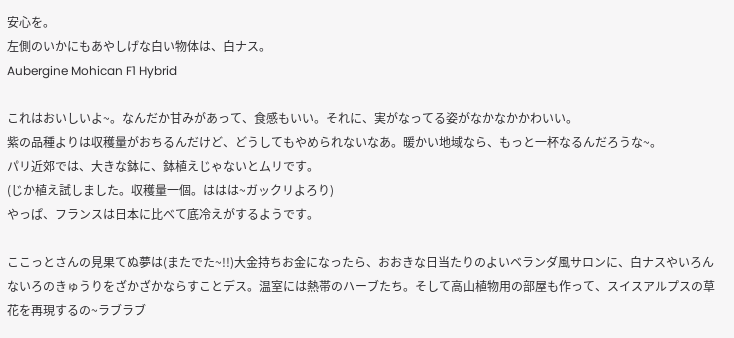安心を。
左側のいかにもあやしげな白い物体は、白ナス。
Aubergine Mohican F1 Hybrid

これはおいしいよ~。なんだか甘みがあって、食感もいい。それに、実がなってる姿がなかなかかわいい。
紫の品種よりは収穫量がおちるんだけど、どうしてもやめられないなあ。暖かい地域なら、もっと一杯なるんだろうな~。
パリ近郊では、大きな鉢に、鉢植えじゃないとムリです。
(じか植え試しました。収穫量一個。ははは~ガックリよろり)
やっぱ、フランスは日本に比べて底冷えがするようです。

ここっとさんの見果てぬ夢は(またでた~!!)大金持ちお金になったら、おおきな日当たりのよいベランダ風サロンに、白ナスやいろんないろのきゅうりをざかざかならすことデス。温室には熱帯のハーブたち。そして高山植物用の部屋も作って、スイスアルプスの草花を再現するの~ラブラブ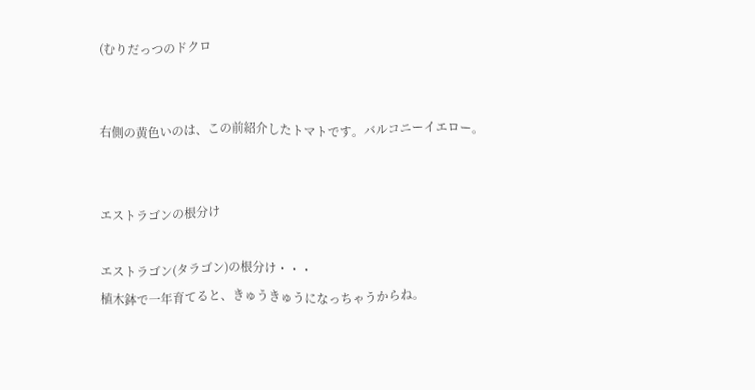(むりだっつのドクロ


右側の黄色いのは、この前紹介したトマトです。バルコニーイエロー。


エストラゴンの根分け

エストラゴン(タラゴン)の根分け・・・
植木鉢で一年育てると、きゅうきゅうになっちゃうからね。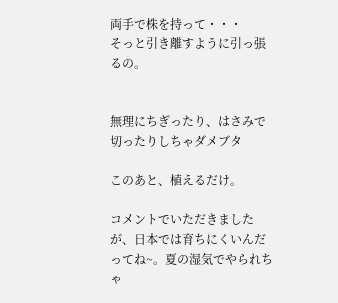両手で株を持って・・・
そっと引き離すように引っ張るの。


無理にちぎったり、はさみで切ったりしちゃダメブタ

このあと、植えるだけ。

コメントでいただきましたが、日本では育ちにくいんだってね~。夏の湿気でやられちゃ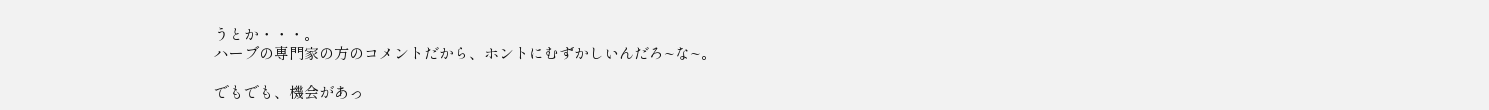うとか・・・。
ハーブの専門家の方のコメントだから、ホントにむずかしいんだろ~な~。

でもでも、機会があっ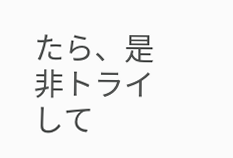たら、是非トライして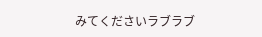みてくださいラブラブ